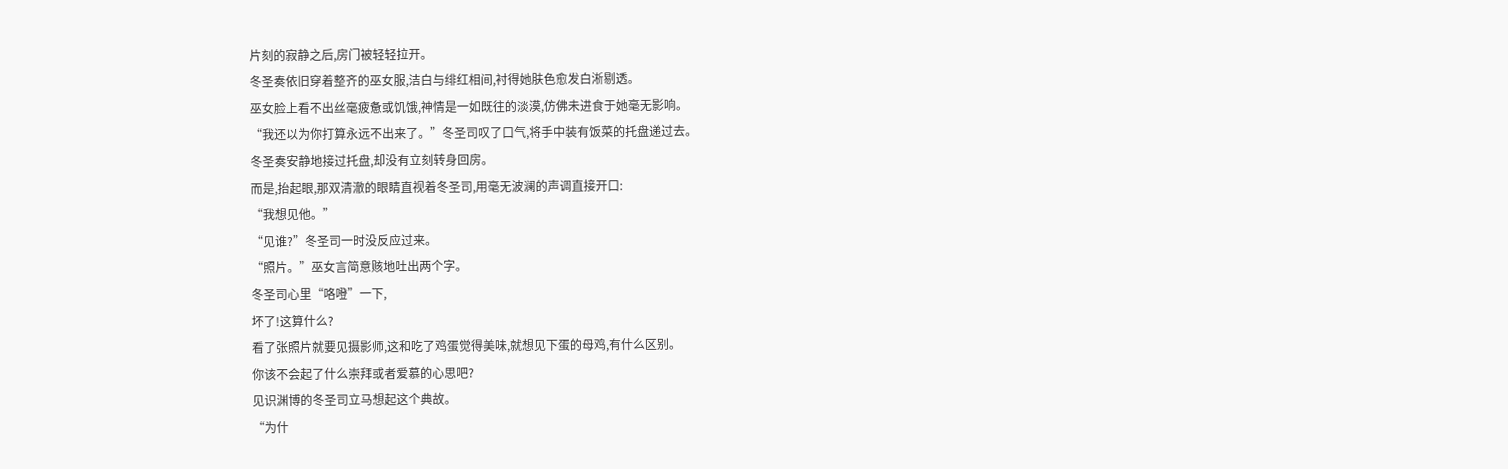片刻的寂静之后,房门被轻轻拉开。
冬圣奏依旧穿着整齐的巫女服,洁白与绯红相间,衬得她肤色愈发白淅剔透。
巫女脸上看不出丝毫疲惫或饥饿,神情是一如既往的淡漠,仿佛未进食于她毫无影响。
“我还以为你打算永远不出来了。”冬圣司叹了口气,将手中装有饭菜的托盘递过去。
冬圣奏安静地接过托盘,却没有立刻转身回房。
而是,抬起眼,那双清澈的眼睛直视着冬圣司,用毫无波澜的声调直接开口:
“我想见他。”
“见谁?”冬圣司一时没反应过来。
“照片。”巫女言简意赅地吐出两个字。
冬圣司心里“咯噔”一下,
坏了!这算什么?
看了张照片就要见摄影师,这和吃了鸡蛋觉得美味,就想见下蛋的母鸡,有什么区别。
你该不会起了什么崇拜或者爱慕的心思吧?
见识渊博的冬圣司立马想起这个典故。
“为什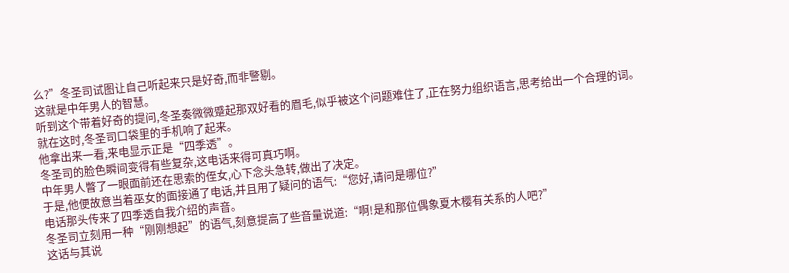么?”冬圣司试图让自己听起来只是好奇,而非警剔。
这就是中年男人的智慧。
听到这个带着好奇的提问,冬圣奏微微蹙起那双好看的眉毛,似乎被这个问题难住了,正在努力组织语言,思考给出一个合理的词。
就在这时,冬圣司口袋里的手机响了起来。
他拿出来一看,来电显示正是“四季透”。
冬圣司的脸色瞬间变得有些复杂,这电话来得可真巧啊。
中年男人瞥了一眼面前还在思索的侄女,心下念头急转,做出了决定。
于是,他便故意当着巫女的面接通了电话,并且用了疑问的语气:“您好,请问是哪位?”
电话那头传来了四季透自我介绍的声音。
冬圣司立刻用一种“刚刚想起”的语气,刻意提高了些音量说道:“啊!是和那位偶象夏木樱有关系的人吧?”
这话与其说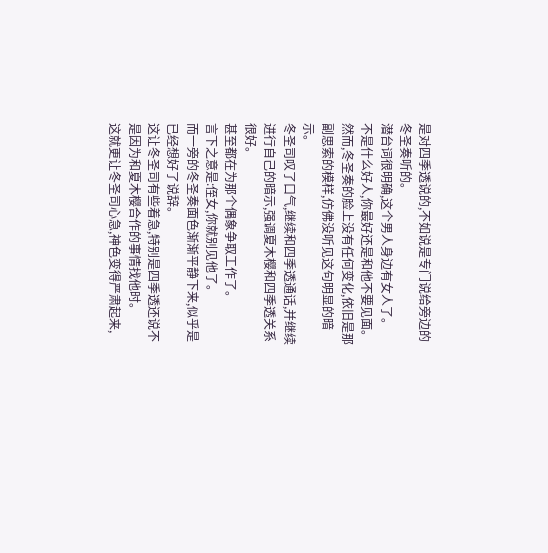是对四季透说的,不如说是专门说给旁边的冬圣奏听的。
潜台词很明确,这个男人身边有女人了。
不是什么好人,你最好还是和他不要见面。
然而,冬圣奏的脸上没有任何变化,依旧是那副思索的模样,仿佛没听见这句明显的暗示。
冬圣司叹了口气,继续和四季透通话,并继续进行自己的暗示,强调夏木樱和四季透关系很好。
甚至都在为那个偶象争取工作了。
言下之意是:侄女,你就别见他了。
而一旁的冬圣奏面色渐渐平静下来,似乎是已经想好了说辞。
这让冬圣司有些着急,特别是四季透还说不是因为和夏木樱合作的事情找他时。
这就更让冬圣司心急,神色变得严肃起来,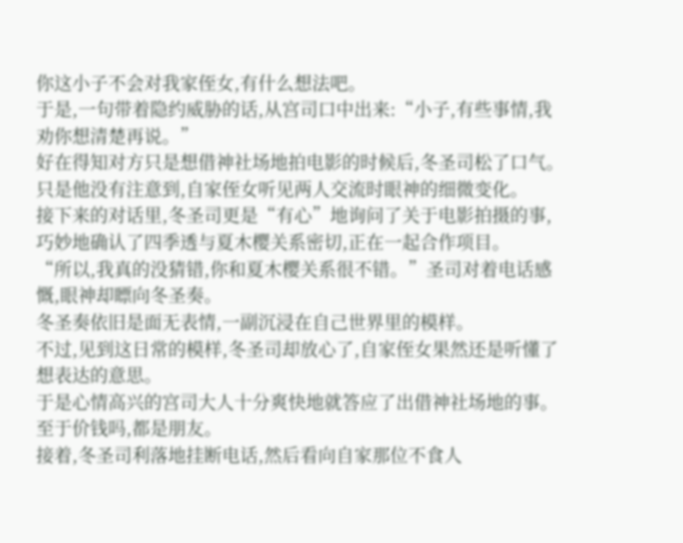你这小子不会对我家侄女,有什么想法吧。
于是,一句带着隐约威胁的话,从宫司口中出来:“小子,有些事情,我劝你想清楚再说。”
好在得知对方只是想借神社场地拍电影的时候后,冬圣司松了口气。
只是他没有注意到,自家侄女听见两人交流时眼神的细微变化。
接下来的对话里,冬圣司更是“有心”地询问了关于电影拍摄的事,巧妙地确认了四季透与夏木樱关系密切,正在一起合作项目。
“所以,我真的没猜错,你和夏木樱关系很不错。”圣司对着电话感慨,眼神却瞟向冬圣奏。
冬圣奏依旧是面无表情,一副沉浸在自己世界里的模样。
不过,见到这日常的模样,冬圣司却放心了,自家侄女果然还是听懂了想表达的意思。
于是心情高兴的宫司大人十分爽快地就答应了出借神社场地的事。
至于价钱吗,都是朋友。
接着,冬圣司利落地挂断电话,然后看向自家那位不食人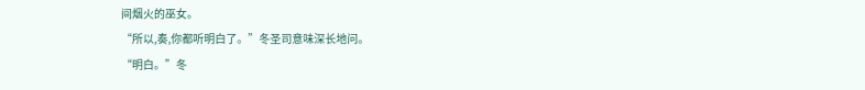间烟火的巫女。
“所以,奏,你都听明白了。”冬圣司意味深长地问。
“明白。”冬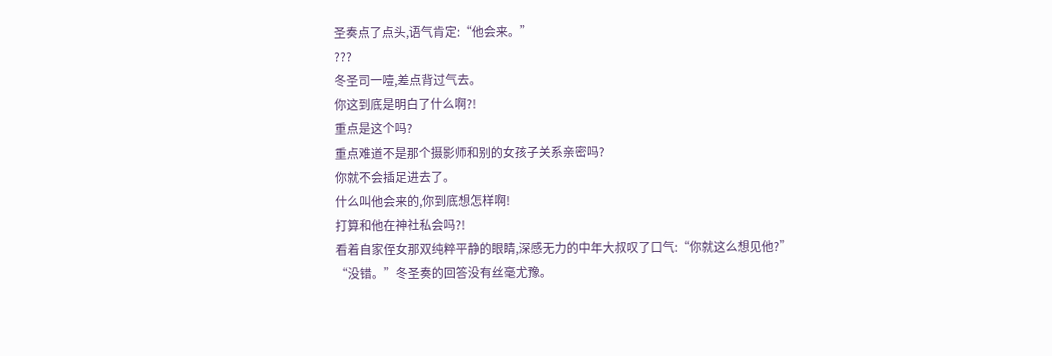圣奏点了点头,语气肯定:“他会来。”
???
冬圣司一噎,差点背过气去。
你这到底是明白了什么啊?!
重点是这个吗?
重点难道不是那个摄影师和别的女孩子关系亲密吗?
你就不会插足进去了。
什么叫他会来的,你到底想怎样啊!
打算和他在神社私会吗?!
看着自家侄女那双纯粹平静的眼睛,深感无力的中年大叔叹了口气:“你就这么想见他?”
“没错。”冬圣奏的回答没有丝毫尤豫。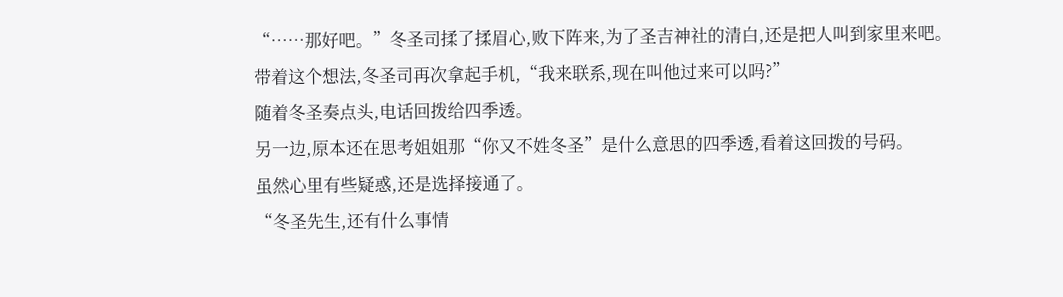“……那好吧。”冬圣司揉了揉眉心,败下阵来,为了圣吉神社的清白,还是把人叫到家里来吧。
带着这个想法,冬圣司再次拿起手机,“我来联系,现在叫他过来可以吗?”
随着冬圣奏点头,电话回拨给四季透。
另一边,原本还在思考姐姐那“你又不姓冬圣”是什么意思的四季透,看着这回拨的号码。
虽然心里有些疑惑,还是选择接通了。
“冬圣先生,还有什么事情